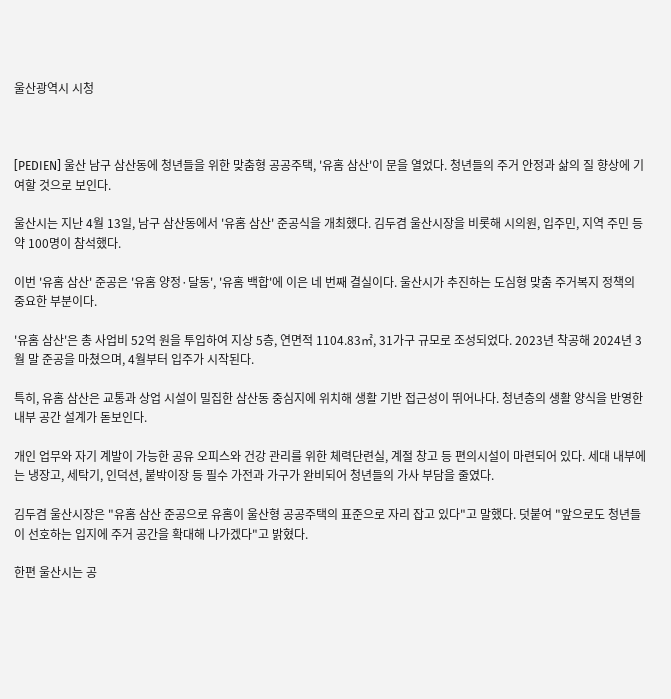울산광역시 시청



[PEDIEN] 울산 남구 삼산동에 청년들을 위한 맞춤형 공공주택, '유홈 삼산'이 문을 열었다. 청년들의 주거 안정과 삶의 질 향상에 기여할 것으로 보인다.

울산시는 지난 4월 13일, 남구 삼산동에서 '유홈 삼산' 준공식을 개최했다. 김두겸 울산시장을 비롯해 시의원, 입주민, 지역 주민 등 약 100명이 참석했다.

이번 '유홈 삼산' 준공은 '유홈 양정·달동', '유홈 백합'에 이은 네 번째 결실이다. 울산시가 추진하는 도심형 맞춤 주거복지 정책의 중요한 부분이다.

'유홈 삼산'은 총 사업비 52억 원을 투입하여 지상 5층, 연면적 1104.83㎡, 31가구 규모로 조성되었다. 2023년 착공해 2024년 3월 말 준공을 마쳤으며, 4월부터 입주가 시작된다.

특히, 유홈 삼산은 교통과 상업 시설이 밀집한 삼산동 중심지에 위치해 생활 기반 접근성이 뛰어나다. 청년층의 생활 양식을 반영한 내부 공간 설계가 돋보인다.

개인 업무와 자기 계발이 가능한 공유 오피스와 건강 관리를 위한 체력단련실, 계절 창고 등 편의시설이 마련되어 있다. 세대 내부에는 냉장고, 세탁기, 인덕션, 붙박이장 등 필수 가전과 가구가 완비되어 청년들의 가사 부담을 줄였다.

김두겸 울산시장은 "유홈 삼산 준공으로 유홈이 울산형 공공주택의 표준으로 자리 잡고 있다"고 말했다. 덧붙여 "앞으로도 청년들이 선호하는 입지에 주거 공간을 확대해 나가겠다"고 밝혔다.

한편 울산시는 공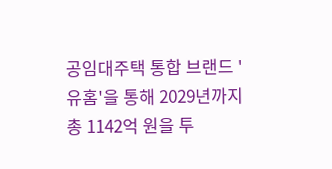공임대주택 통합 브랜드 '유홈'을 통해 2029년까지 총 1142억 원을 투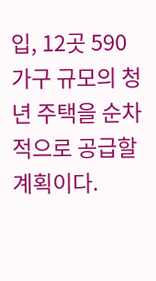입, 12곳 590가구 규모의 청년 주택을 순차적으로 공급할 계획이다.